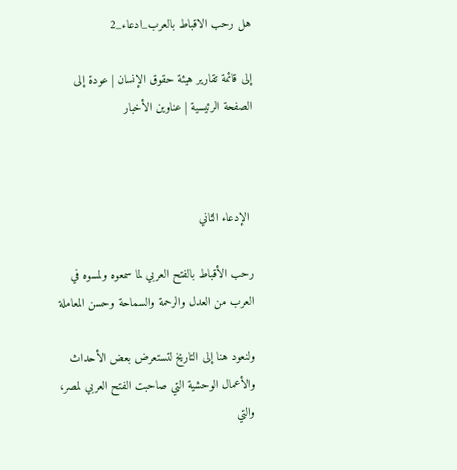هل رحب الاقباط بالعرب_ادعاء_2

إلى قائمة تقارير هيئة حقوق الإنسان | عودة إلى الصفحة الرئيسية | عناوين الأخبار



 الإدعاء الثاني

رحب الأقباط بالفتح العربي لما سمعوه ولمسوه في العرب من العدل والرحمة والسماحة وحسن المعاملة

ولنعود هنا إلى التاريخ لتستعرض بعض الأحداث والأعمال الوحشية التي صاحبت الفتح العربي لمصر، والتي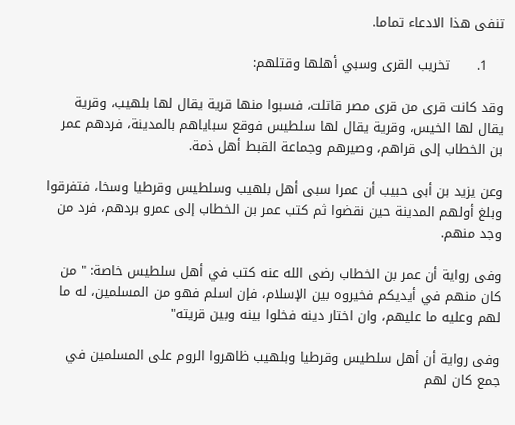تنفى هذا الادعاء تماما.

    1.      تخريب القرى وسبي أهلها وقتلهم:

وقد كانت قرى من قرى مصر قاتلت، فسبوا منها قرية يقال لها بلهيب، وقرية يقال لها الخيس، وقرية يقال لها سلطيس فوقع سباياهم بالمدينة، فردهم عمر بن الخطاب إلى قراهم، وصيرهم وجماعة القبط أهل ذمة.

وعن يزيد بن أبى حبيب أن عمرا سبى أهل بلهيب وسلطيس وقرطيا وسخا، فتفرقوا وبلغ أولهم المدينة حين نقضوا ثم كتب عمر بن الخطاب إلى عمرو بردهم، فرد من وجد منهم.

وفى رواية أن عمر بن الخطاب رضى الله عنه كتب في أهل سلطيس خاصة: " من كان منهم في أيديكم فخيروه بين الإسلام، فإن اسلم فهو من المسلمين، له ما لهم وعليه ما عليهم، وان اختار دينه فخلوا بينه وبين قريته"

وفى رواية أن أهل سلطيس وقرطيا وبلهيب ظاهروا الروم على المسلمين في جمع كان لهم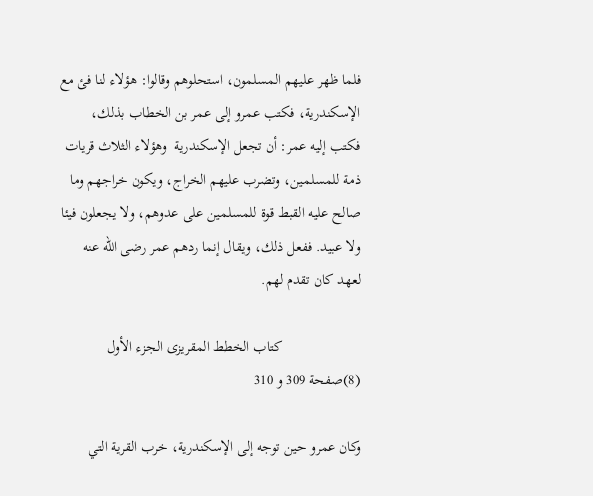فلما ظهر عليهم المسلمون، استحلوهم وقالوا: هؤلاء لنا فئ مع الإسكندرية، فكتب عمرو إلى عمر بن الخطاب بذلك، فكتب إليه عمر: أن تجعل الإسكندرية  وهؤلاء الثلاث قريات ذمة للمسلمين، وتضرب عليهم الخراج، ويكون خراجهم وما صالح عليه القبط قوة للمسلمين على عدوهم، ولا يجعلون فيئا ولا عبيد. ففعل ذلك، ويقال إنما ردهم عمر رضى الله عنه لعهد كان تقدم لهم.

                     كتاب الخطط المقريزى الجزء الأول (8)صفحة 309 و 310

وكان عمرو حين توجه إلى الإسكندرية، خرب القرية التي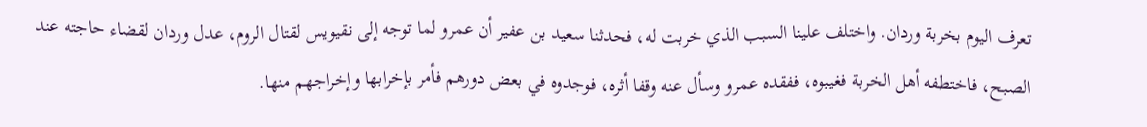تعرف اليوم بخربة وردان. واختلف علينا السبب الذي خربت له، فحدثنا سعيد بن عفير أن عمرو لما توجه إلى نقيويس لقتال الروم، عدل وردان لقضاء حاجته عند الصبح، فاختطفه أهل الخربة فغيبوه، ففقده عمرو وسأل عنه وقفا أثره، فوجدوه في بعض دورهم فأمر بإخرابها وإخراجهم منها.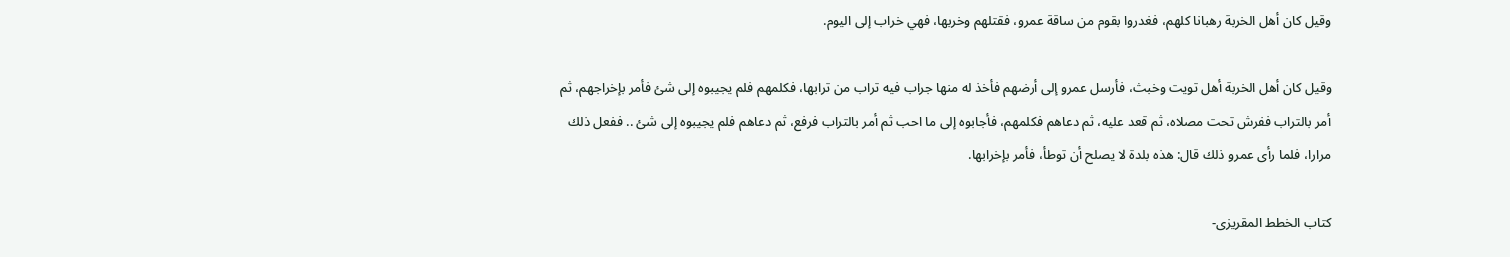وقيل كان أهل الخربة رهبانا كلهم، فغدروا بقوم من ساقة عمرو، فقتلهم وخربها، فهي خراب إلى اليوم.

وقيل كان أهل الخربة أهل تويت وخبث، فأرسل عمرو إلى أرضهم فأخذ له منها جراب فيه تراب من ترابها، فكلمهم فلم يجيبوه إلى شئ فأمر بإخراجهم، ثم أمر بالتراب ففرش تحت مصلاه، ثم قعد عليه، ثم دعاهم فكلمهم، فأجابوه إلى ما احب ثم أمر بالتراب فرفع، ثم دعاهم فلم يجيبوه إلى شئ .. ففعل ذلك مرارا، فلما رأى عمرو ذلك قال: هذه بلدة لا يصلح أن توطأ، فأمر بإخرابها.

كتاب الخطط المقريزى-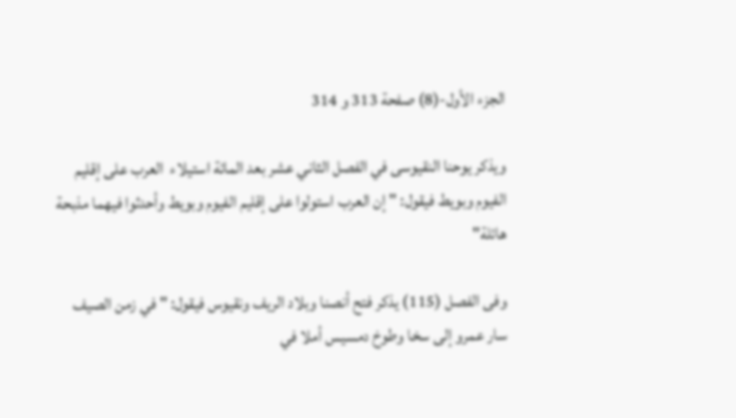الجزء الأول-(8) صفحة 313 و 314

ويذكر يوحنا النقيوسى في الفصل الثاني عشر بعد المائة استيلاء  العرب على إقليم الفيوم وبويط فيقول: " إن العرب استولوا على إقليم الفيوم وبويط وأحدثوا فيهما مذبحة هائلة"

وفى الفصل (115) يذكر فتح أنصنا وبلاد الريف ونقيوس فيقول: " في زمن الصيف سار عمرو إلى سخا وطوخ دمسيس أملا في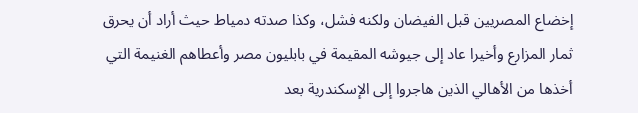إخضاع المصريين قبل الفيضان ولكنه فشل، وكذا صدته دمياط حيث أراد أن يحرق ثمار المزارع وأخيرا عاد إلى جيوشه المقيمة في بابليون مصر وأعطاهم الغنيمة التي أخذها من الأهالي الذين هاجروا إلى الإسكندرية بعد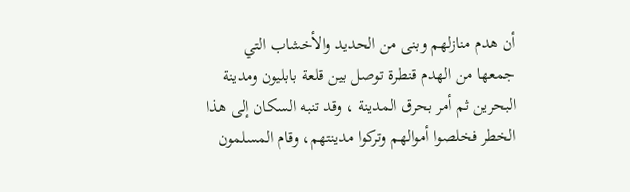أن هدم منازلهم وبنى من الحديد والأخشاب التي جمعها من الهدم قنطرة توصل بين قلعة بابليون ومدينة البحرين ثم أمر بحرق المدينة ، وقد تنبه السكان إلى هذا الخطر فخلصوا أموالهم وتركوا مدينتهم، وقام المسلمون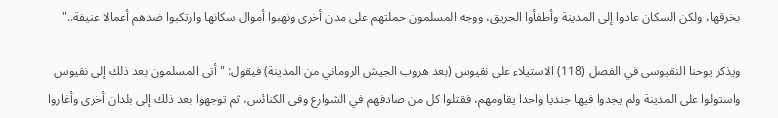بخرقها، ولكن السكان عادوا إلى المدينة وأطفأوا الحريق، ووجه المسلمون حملتهم على مدن أخرى ونهبوا أموال سكانها وارتكبوا ضدهم أعمالا عنيفة.."

ويذكر يوحنا النقيوسى في الفصل (118) الاستيلاء على نقيوس (بعد هروب الجيش الروماني من المدينة) فيقول: " أتى المسلمون بعد ذلك إلى نقيوس واستولوا على المدينة ولم يجدوا فيها جنديا واحدا يقاومهم، فقتلوا كل من صادفهم في الشوارع وفى الكنائس، ثم توجهوا بعد ذلك إلى بلدان أخرى وأغاروا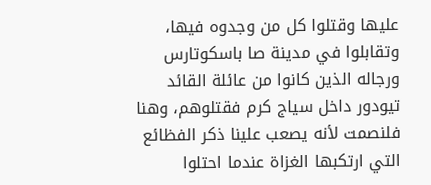عليها وقتلوا كل من وجدوه فيها، وتقابلوا في مدينة صا باسكوتارس ورجاله الذين كانوا من عائلة القائد تيودور داخل سياج كرم فقتلوهم، وهنا فلنصمت لأنه يصعب علينا ذكر الفظائع التي ارتكبها الغزاة عندما احتلوا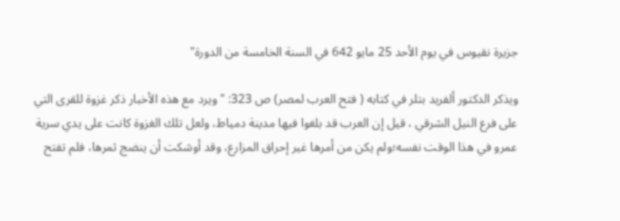جزيرة نقيوس في يوم الأحد 25 مايو 642 في السنة الخامسة من الدورة"

ويذكر الدكتور ألفريد بتلر في كتابه ( فتح العرب لمصر) ص 323: " ويرد مع هذه الأخبار ذكر غزوة للقرى التي على فرع النيل الشرقي ، قيل إن العرب قد بلغوا فيها مدينة دمياط، ولعل تلك الغزوة كانت على يدي سرية عمرو في هذا الوقت نفسه؛ولم يكن من أمرها غير إحراق المزارع، وقد أوشكت أن ينضج ثمرها، فلم تفتح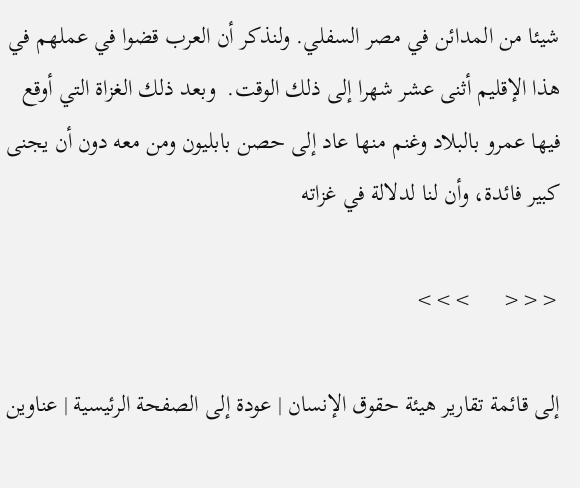شيئا من المدائن في مصر السفلي. ولنذكر أن العرب قضوا في عملهم في هذا الإقليم أثنى عشر شهرا إلى ذلك الوقت.  وبعد ذلك الغزاة التي أوقع فيها عمرو بالبلاد وغنم منها عاد إلى حصن بابليون ومن معه دون أن يجنى كبير فائدة، وأن لنا لدلالة في غزاته

<<<     >>>

إلى قائمة تقارير هيئة حقوق الإنسان | عودة إلى الصفحة الرئيسية | عناوين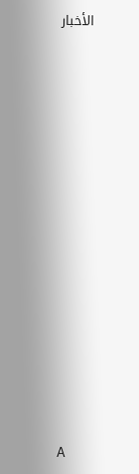الأخبار



















A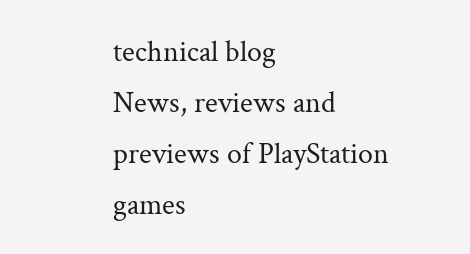technical blog
News, reviews and previews of PlayStation games